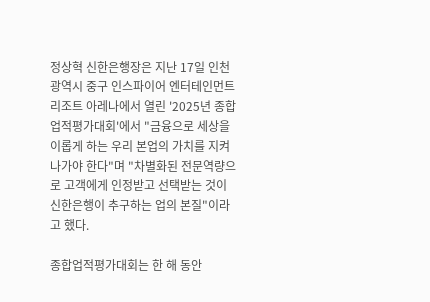정상혁 신한은행장은 지난 17일 인천광역시 중구 인스파이어 엔터테인먼트 리조트 아레나에서 열린 '2025년 종합업적평가대회'에서 "금융으로 세상을 이롭게 하는 우리 본업의 가치를 지켜 나가야 한다"며 "차별화된 전문역량으로 고객에게 인정받고 선택받는 것이 신한은행이 추구하는 업의 본질"이라고 했다.

종합업적평가대회는 한 해 동안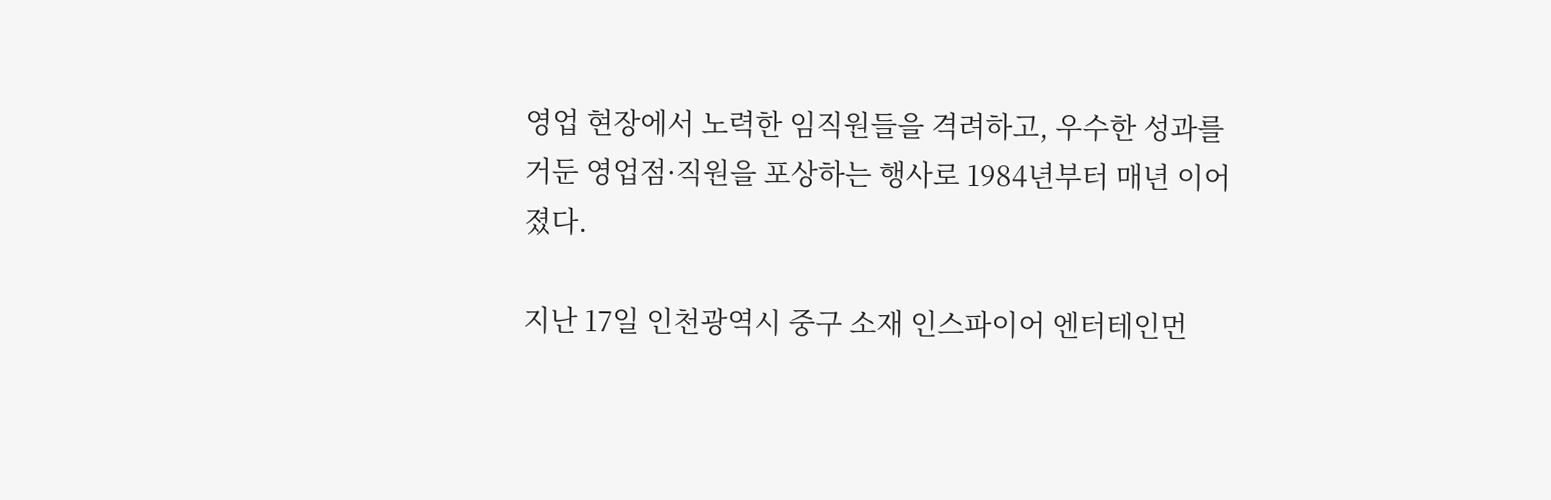영업 현장에서 노력한 임직원들을 격려하고, 우수한 성과를 거둔 영업점·직원을 포상하는 행사로 1984년부터 매년 이어졌다.

지난 17일 인천광역시 중구 소재 인스파이어 엔터테인먼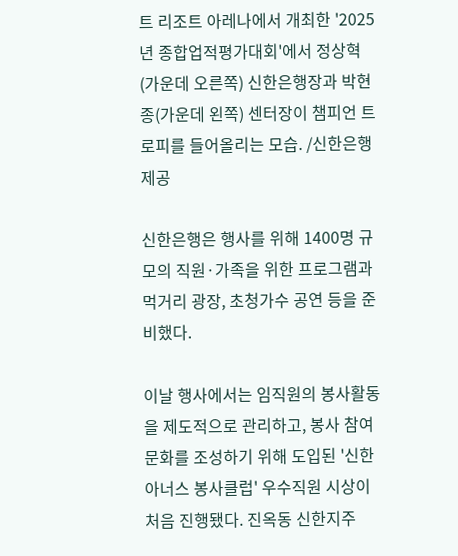트 리조트 아레나에서 개최한 '2025년 종합업적평가대회'에서 정상혁 (가운데 오른쪽) 신한은행장과 박현종(가운데 왼쪽) 센터장이 챔피언 트로피를 들어올리는 모습. /신한은행 제공

신한은행은 행사를 위해 1400명 규모의 직원·가족을 위한 프로그램과 먹거리 광장, 초청가수 공연 등을 준비했다.

이날 행사에서는 임직원의 봉사활동을 제도적으로 관리하고, 봉사 참여 문화를 조성하기 위해 도입된 '신한 아너스 봉사클럽' 우수직원 시상이 처음 진행됐다. 진옥동 신한지주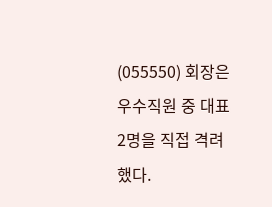(055550) 회장은 우수직원 중 대표 2명을 직접 격려했다.